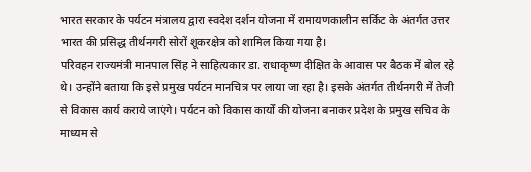भारत सरकार के पर्यटन मंत्रालय द्वारा स्वदेश दर्शन योजना में रामायणकालीन सर्किट के अंतर्गत उत्तर भारत की प्रसिद्ध तीर्थनगरी सोरों शूकरक्षेत्र को शामिल किया गया है।
परिवहन राज्यमंत्री मानपाल सिंह ने साहित्यकार डा. राधाकृष्ण दीक्षित के आवास पर बैठक में बोल रहे थे। उन्होंने बताया कि इसे प्रमुख पर्यटन मानचित्र पर लाया जा रहा है। इसके अंतर्गत तीर्थनगरी में तेजी से विकास कार्य कराये जाएंगे। पर्यटन को विकास कार्यों की योजना बनाकर प्रदेश के प्रमुख सचिव के माध्यम से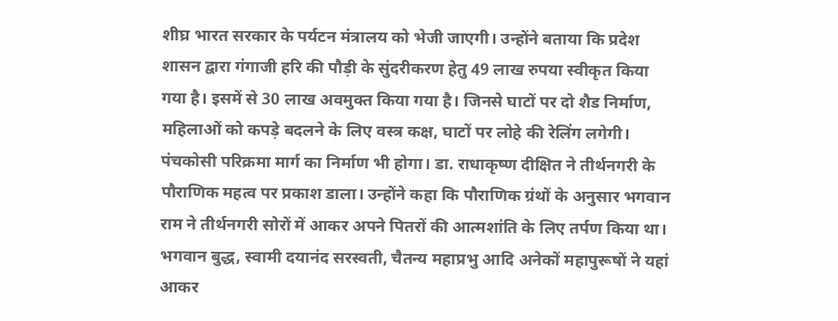शीघ्र भारत सरकार के पर्यटन मंत्रालय को भेजी जाएगी। उन्होंने बताया कि प्रदेश शासन द्वारा गंगाजी हरि की पौड़ी के सुंदरीकरण हेतु 49 लाख रुपया स्वीकृत किया गया है। इसमें से 30 लाख अवमुक्त किया गया है। जिनसे घाटों पर दो शैड निर्माण, महिलाओं को कपड़े बदलने के लिए वस्त्र कक्ष, घाटों पर लोहे की रेलिंग लगेगी। पंचकोसी परिक्रमा मार्ग का निर्माण भी होगा। डा. राधाकृष्ण दीक्षित ने तीर्थनगरी के पौराणिक महत्व पर प्रकाश डाला। उन्होंने कहा कि पौराणिक ग्रंथों के अनुसार भगवान राम ने तीर्थनगरी सोरों में आकर अपने पितरों की आत्मशांति के लिए तर्पण किया था। भगवान बुद्ध, स्वामी दयानंद सरस्वती, चैतन्य महाप्रभु आदि अनेकों महापुरूषों ने यहां आकर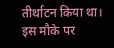तीर्थाटन किया था।
इस मौके पर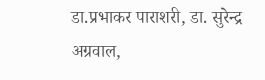डा.प्रभाकर पाराशरी, डा. सुरेन्द्र अग्रवाल,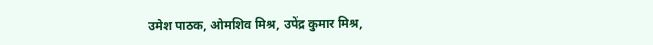उमेश पाठक, ओमशिव मिश्र, उपेंद्र कुमार मिश्र,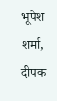भूपेश शर्मा, दीपक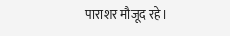पाराशर मौजूद रहे।